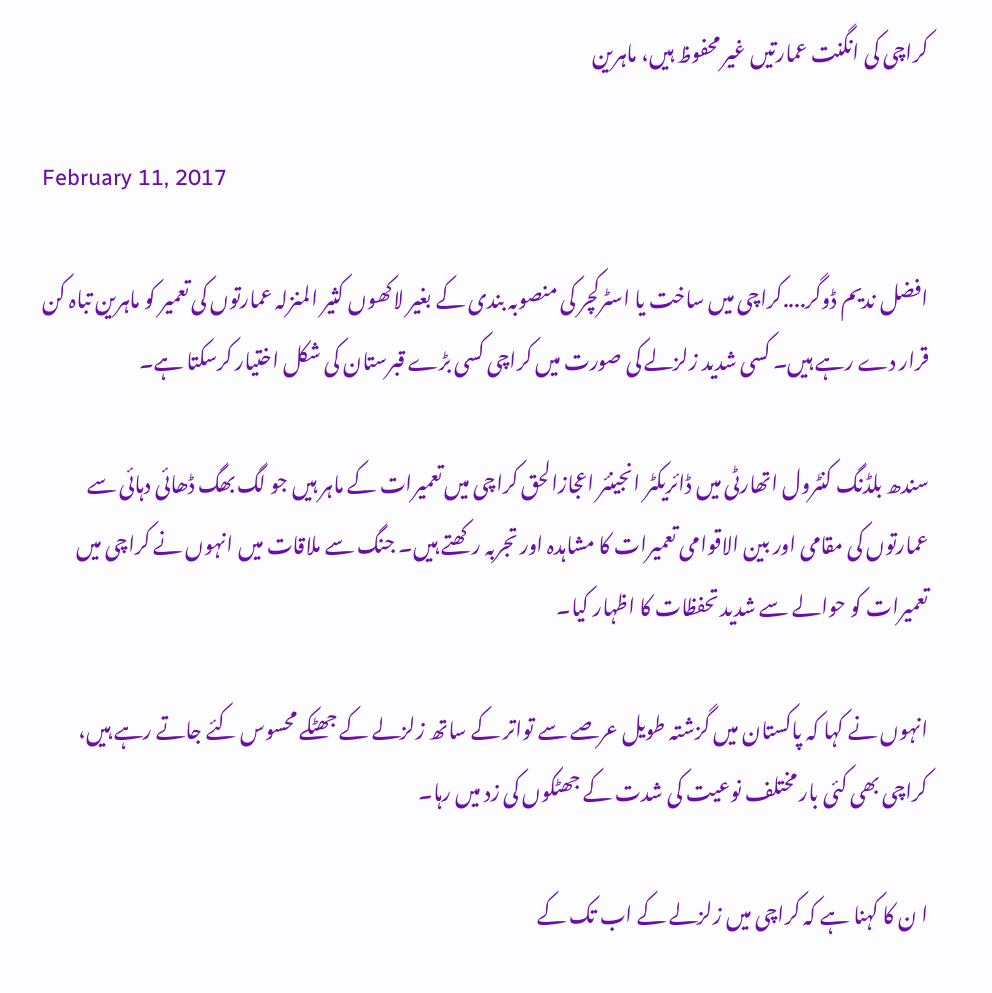کراچی کی انگنت عمارتیں غیر محفوظ ہیں، ماہرین

February 11, 2017

افضل ندیم ڈوگر....کراچی میں ساخت یا اسٹرکچر کی منصوبہ بندی کے بغیر لاکھوں کثیر المنزلہ عمارتوں کی تعمیر کو ماہرین تباہ کن قرار دے رہے ہیں۔ کسی شدید زلزلے کی صورت میں کراچی کسی بڑے قبرستان کی شکل اختیار کرسکتا ہے۔

سندھ بلڈنگ کنٹرول اتھارٹی میں ڈائریکٹر انجینئر اعجازالحق کراچی میں تعمیرات کے ماہر ہیں جو لگ بھگ ڈھائی دہائی سے عمارتوں کی مقامی اور بین الاقوامی تعمیرات کا مشاہدہ اور تجربہ رکھتے ہیں۔ جنگ سے ملاقات میں انہوں نے کراچی میں تعمیرات کو حوالے سے شدید تحفظات کا اظہار کیا۔

انہوں نے کہا کہ پاکستان میں گزشتہ طویل عرصے سے تواتر کے ساتھ زلزلے کے جھٹکے محسوس کئے جاتے رہے ہیں، کراچی بھی کئی بار مختلف نوعیت کی شدت کے جھٹکوں کی زد میں رہا۔

ا ن کا کہنا ہے کہ کراچی میں زلزلے کے اب تک کے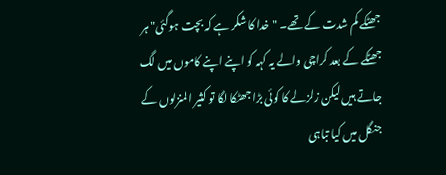جھٹکے کم شدت کے تھے۔ "خدا کا شکر ہے کہ بچت ہوگئی" ہر جھٹکے کے بعد کراچی والے یہ کہہ کو اپنے اپنے کاموں میں لگ جاتے ہیں لیکن زلزلے کا کوئی بڑا جھٹکا لگا تو کثیر المنزلوں کے جنگل میں کیا تباہی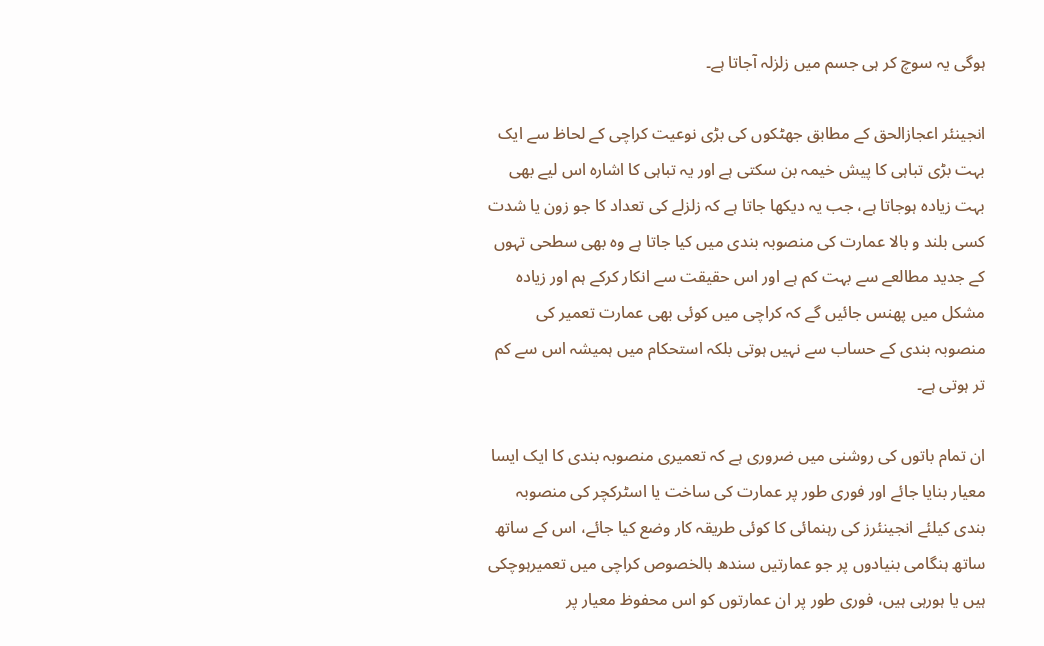ہوگی یہ سوچ کر ہی جسم میں زلزلہ آجاتا ہے۔

انجینئر اعجازالحق کے مطابق جھٹکوں کی بڑی نوعیت کراچی کے لحاظ سے ایک بہت بڑی تباہی کا پیش خیمہ بن سکتی ہے اور یہ تباہی کا اشارہ اس لیے بھی بہت زیادہ ہوجاتا ہے، جب یہ دیکھا جاتا ہے کہ زلزلے کی تعداد کا جو زون یا شدت کسی بلند و بالا عمارت کی منصوبہ بندی میں کیا جاتا ہے وہ بھی سطحی تہوں کے جدید مطالعے سے بہت کم ہے اور اس حقیقت سے انکار کرکے ہم اور زیادہ مشکل میں پھنس جائیں گے کہ کراچی میں کوئی بھی عمارت تعمیر کی منصوبہ بندی کے حساب سے نہیں ہوتی بلکہ استحکام میں ہمیشہ اس سے کم تر ہوتی ہے۔

ان تمام باتوں کی روشنی میں ضروری ہے کہ تعمیری منصوبہ بندی کا ایک ایسا معیار بنایا جائے اور فوری طور پر عمارت کی ساخت یا اسٹرکچر کی منصوبہ بندی کیلئے انجینئرز کی رہنمائی کا کوئی طریقہ کار وضع کیا جائے، اس کے ساتھ ساتھ ہنگامی بنیادوں پر جو عمارتیں سندھ بالخصوص کراچی میں تعمیرہوچکی ہیں یا ہورہی ہیں، فوری طور پر ان عمارتوں کو اس محفوظ معیار پر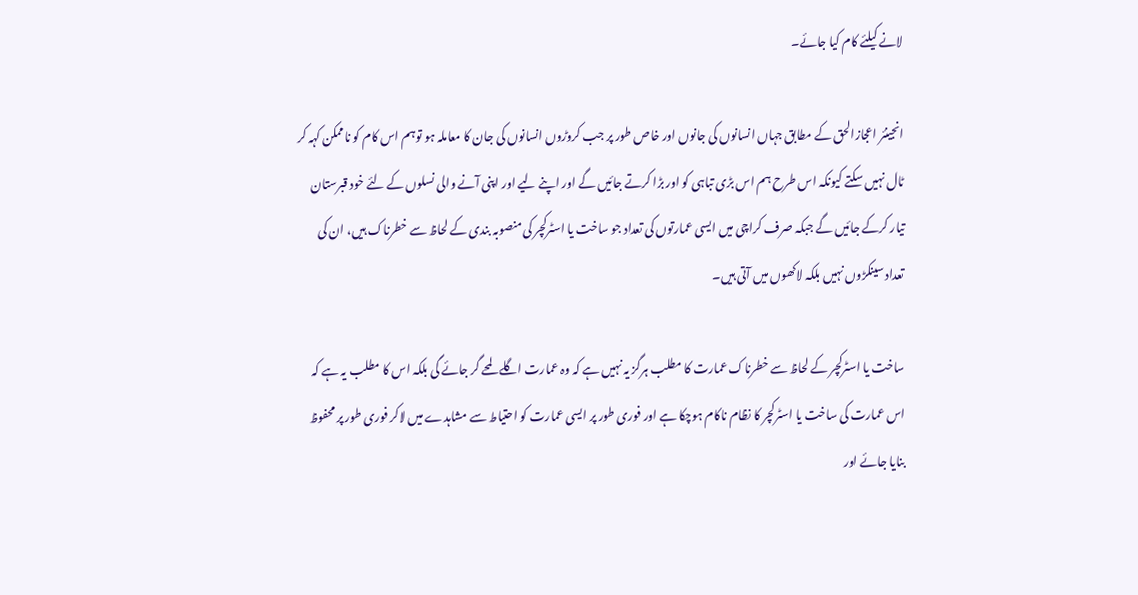لانے کیلئے کام کیا جائے۔

انجینئر اعجازالحق کے مطابق جہاں انسانوں کی جانوں اور خاص طور پر جب کروڑوں انسانوں کی جان کا معاملہ ہو توہم اس کام کو ناممکن کہہ کر ٹال نہیں سکتے کیونکہ اس طرح ہم اس بڑی تباہی کو اور بڑا کرتے جائیں گے اور اپنے لیے اور اپنی آنے والی نسلوں کے لئے خود قبرستان تیار کرکے جائیں گے جبکہ صرف کراچی میں ایسی عمارتوں کی تعداد جو ساخت یا اسٹرکچر کی منصوبہ بندی کے لحاظ سے خطرناک ہیں، ان کی تعداد سینکڑوں نہیں بلکہ لاکھوں میں آتی ہیں۔

ساخت یا اسٹرکچر کے لحاظ سے خطرناک عمارت کا مطلب ہرگز یہ نہیں ہے کہ وہ عمارت اگلے لمحے گر جائے گی بلکہ اس کا مطلب یہ ہے کہ اس عمارت کی ساخت یا اسٹرکچر کا نظام ناکام ہوچکا ہے اور فوری طور پر ایسی عمارت کو احتیاط سے مشاہدے میں لاکر فوری طور پر محفوظ بنایا جائے اور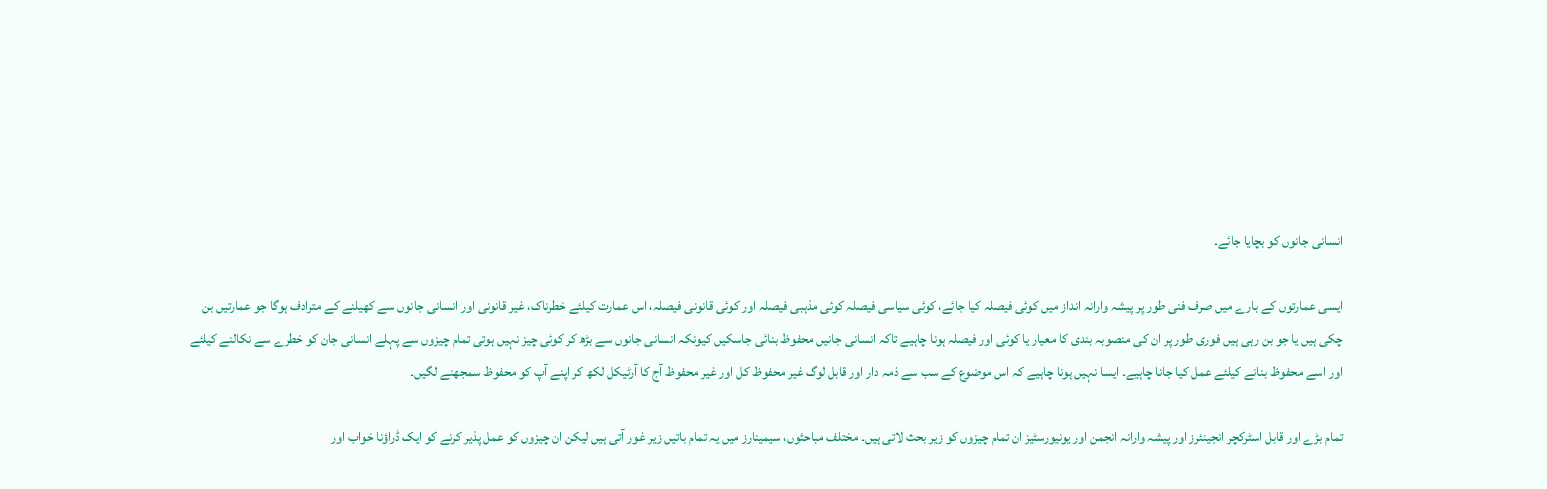انسانی جانوں کو بچایا جائے۔

ایسی عمارتوں کے بارے میں صرف فنی طور پر پیشہ وارانہ انداز میں کوئی فیصلہ کیا جائے، کوئی سیاسی فیصلہ کوئی مذہبی فیصلہ اور کوئی قانونی فیصلہ، اس عمارت کیلئے خطرناک، غیر قانونی اور انسانی جانوں سے کھیلنے کے مترادف ہوگا جو عمارتیں بن چکی ہیں یا جو بن رہی ہیں فوری طور پر ان کی منصوبہ بندی کا معیار یا کوئی اور فیصلہ ہونا چاہیے تاکہ انسانی جانیں محفوظ بنائی جاسکیں کیونکہ انسانی جانوں سے بڑھ کر کوئی چیز نہیں ہوتی تمام چیزوں سے پہلے انسانی جان کو خطرے سے نکالنے کیلئے اور اسے محفوظ بنانے کیلئے عمل کیا جانا چاہیے۔ ایسا نہیں ہونا چاہیے کہ اس موضوع کے سب سے ذمہ دار اور قابل لوگ غیر محفوظ کل اور غیر محفوظ آج کا آرٹیکل لکھ کر اپنے آپ کو محفوظ سمجھنے لگیں۔

تمام بڑے اور قابل اسٹرکچر انجینئرز اور پیشہ وارانہ انجمن اور یونیورسٹیز ان تمام چیزوں کو زیر بحث لاتی ہیں۔ مختلف مباحثوں، سیمینارز میں یہ تمام باتیں زیر غور آتی ہیں لیکن ان چیزوں کو عمل پذیر کرنے کو ایک ڈراؤنا خواب اور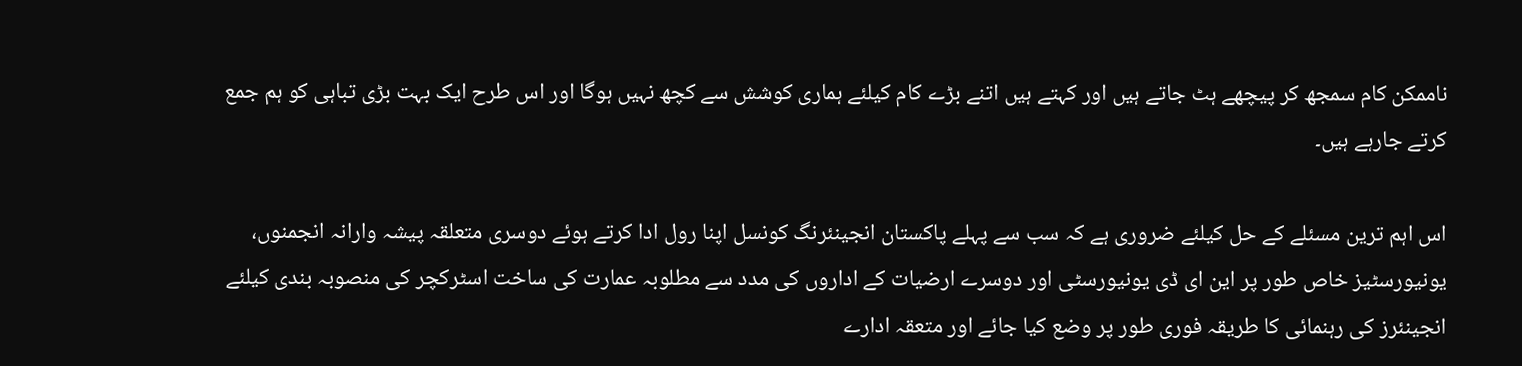ناممکن کام سمجھ کر پیچھے ہٹ جاتے ہیں اور کہتے ہیں اتنے بڑے کام کیلئے ہماری کوشش سے کچھ نہیں ہوگا اور اس طرح ایک بہت بڑی تباہی کو ہم جمع کرتے جارہے ہیں۔

اس اہم ترین مسئلے کے حل کیلئے ضروری ہے کہ سب سے پہلے پاکستان انجینئرنگ کونسل اپنا رول ادا کرتے ہوئے دوسری متعلقہ پیشہ وارانہ انجمنوں، یونیورسٹیز خاص طور پر این ای ڈی یونیورسٹی اور دوسرے ارضیات کے اداروں کی مدد سے مطلوبہ عمارت کی ساخت اسٹرکچر کی منصوبہ بندی کیلئے انجینئرز کی رہنمائی کا طریقہ فوری طور پر وضع کیا جائے اور متعقہ ادارے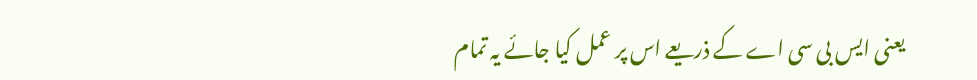یعنی ایس بی سی اے کے ذریعے اس پر عمل کیا جائے یہ تمام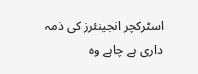اسٹرکچر انجینئرز کی ذمہ داری ہے چاہے وہ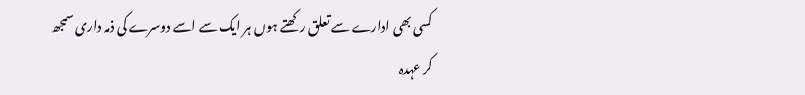کسی بھی ادارے سے تعلق رکھتے ہوں ہر ایک سے اسے دوسرے کی ذمہ داری سمجھ کر عہدہ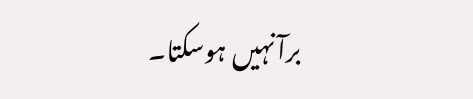برآ نہیں ہوسکتا۔